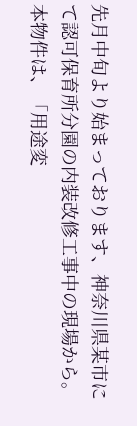先月中旬より始まっております、神奈川県某市にて認可保育所分園の内装改修工事中の現場から。
本物件は、「用途変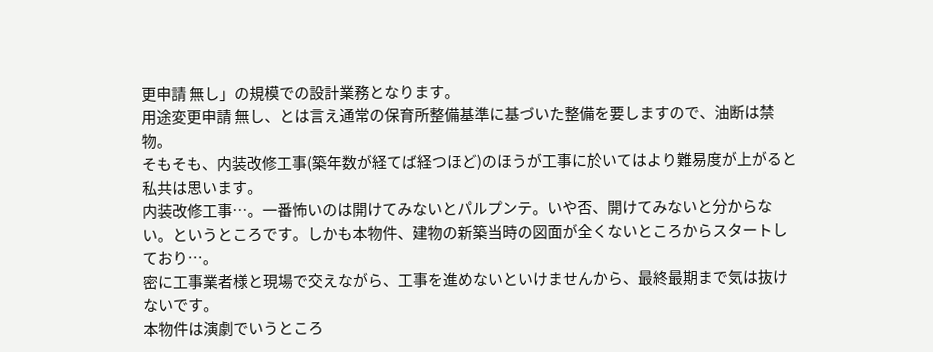更申請 無し」の規模での設計業務となります。
用途変更申請 無し、とは言え通常の保育所整備基準に基づいた整備を要しますので、油断は禁物。
そもそも、内装改修工事(築年数が経てば経つほど)のほうが工事に於いてはより難易度が上がると私共は思います。
内装改修工事…。一番怖いのは開けてみないとパルプンテ。いや否、開けてみないと分からない。というところです。しかも本物件、建物の新築当時の図面が全くないところからスタートしており…。
密に工事業者様と現場で交えながら、工事を進めないといけませんから、最終最期まで気は抜けないです。
本物件は演劇でいうところ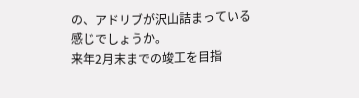の、アドリブが沢山詰まっている感じでしょうか。
来年2月末までの竣工を目指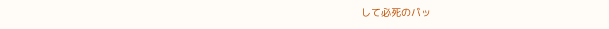して必死のパッ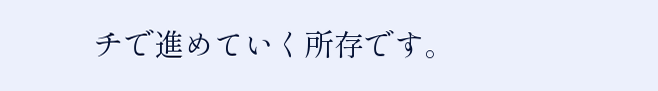チで進めていく所存です。